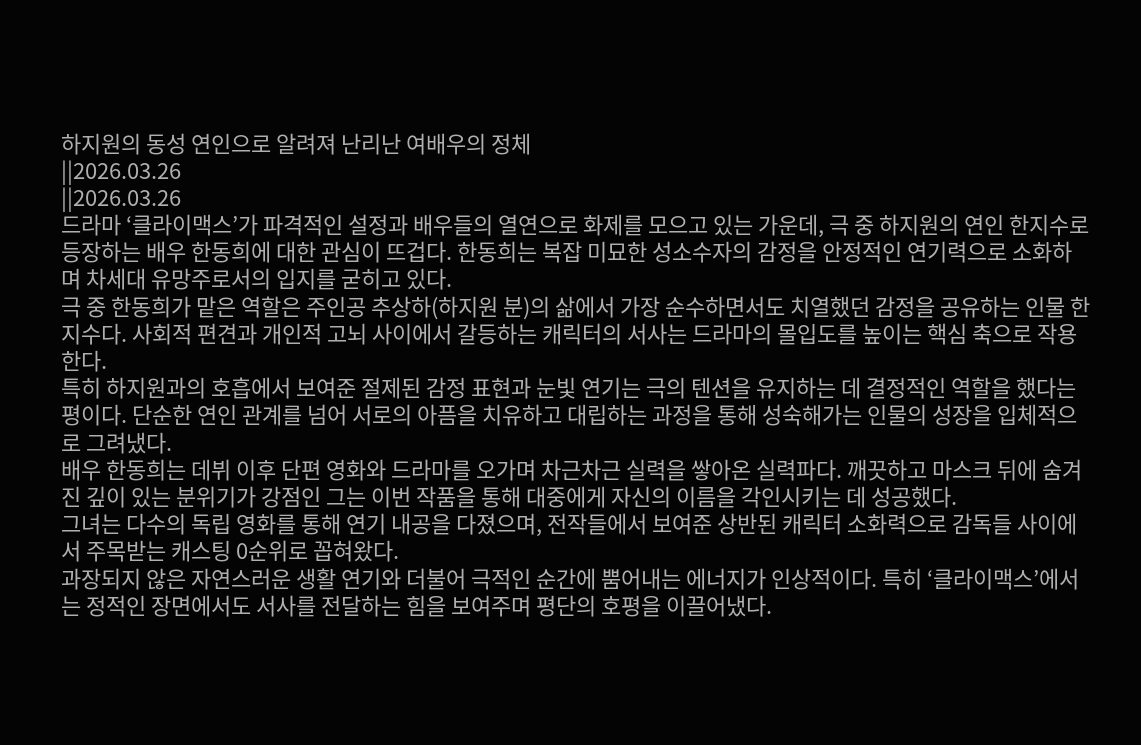하지원의 동성 연인으로 알려져 난리난 여배우의 정체
||2026.03.26
||2026.03.26
드라마 ‘클라이맥스’가 파격적인 설정과 배우들의 열연으로 화제를 모으고 있는 가운데, 극 중 하지원의 연인 한지수로 등장하는 배우 한동희에 대한 관심이 뜨겁다. 한동희는 복잡 미묘한 성소수자의 감정을 안정적인 연기력으로 소화하며 차세대 유망주로서의 입지를 굳히고 있다.
극 중 한동희가 맡은 역할은 주인공 추상하(하지원 분)의 삶에서 가장 순수하면서도 치열했던 감정을 공유하는 인물 한지수다. 사회적 편견과 개인적 고뇌 사이에서 갈등하는 캐릭터의 서사는 드라마의 몰입도를 높이는 핵심 축으로 작용한다.
특히 하지원과의 호흡에서 보여준 절제된 감정 표현과 눈빛 연기는 극의 텐션을 유지하는 데 결정적인 역할을 했다는 평이다. 단순한 연인 관계를 넘어 서로의 아픔을 치유하고 대립하는 과정을 통해 성숙해가는 인물의 성장을 입체적으로 그려냈다.
배우 한동희는 데뷔 이후 단편 영화와 드라마를 오가며 차근차근 실력을 쌓아온 실력파다. 깨끗하고 마스크 뒤에 숨겨진 깊이 있는 분위기가 강점인 그는 이번 작품을 통해 대중에게 자신의 이름을 각인시키는 데 성공했다.
그녀는 다수의 독립 영화를 통해 연기 내공을 다졌으며, 전작들에서 보여준 상반된 캐릭터 소화력으로 감독들 사이에서 주목받는 캐스팅 0순위로 꼽혀왔다.
과장되지 않은 자연스러운 생활 연기와 더불어 극적인 순간에 뿜어내는 에너지가 인상적이다. 특히 ‘클라이맥스’에서는 정적인 장면에서도 서사를 전달하는 힘을 보여주며 평단의 호평을 이끌어냈다.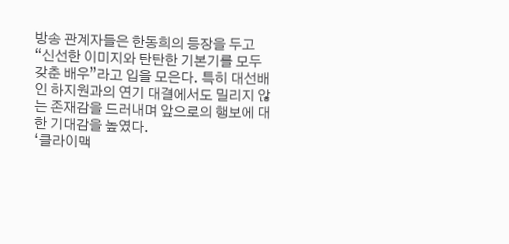방송 관계자들은 한동희의 등장을 두고 “신선한 이미지와 탄탄한 기본기를 모두 갖춘 배우”라고 입을 모은다. 특히 대선배인 하지원과의 연기 대결에서도 밀리지 않는 존재감을 드러내며 앞으로의 행보에 대한 기대감을 높였다.
‘클라이맥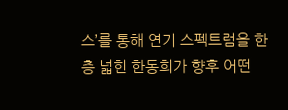스’를 통해 연기 스펙트럼을 한층 넓힌 한동희가 향후 어떤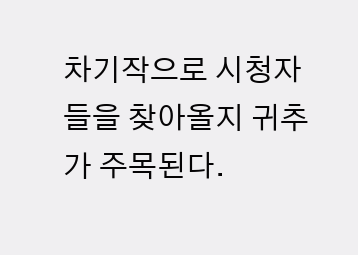차기작으로 시청자들을 찾아올지 귀추가 주목된다.